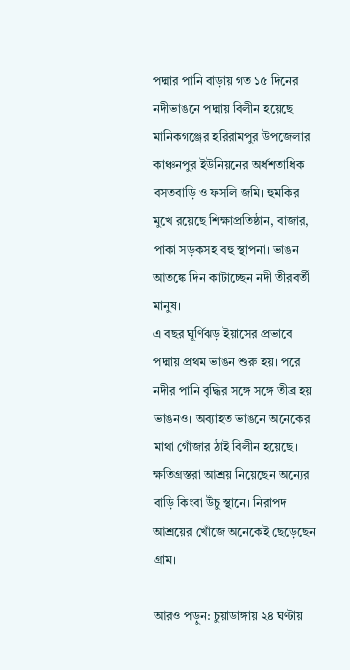পদ্মার পানি বাড়ায় গত ১৫ দিনের নদীভাঙনে পদ্মায় বিলীন হয়েছে মানিকগঞ্জের হরিরামপুর উপজেলার কাঞ্চনপুর ইউনিয়নের অর্ধশতাধিক বসতবাড়ি ও ফসলি জমি। হুমকির মুখে রয়েছে শিক্ষাপ্রতিষ্ঠান, বাজার, পাকা সড়কসহ বহু স্থাপনা। ভাঙন আতঙ্কে দিন কাটাচ্ছেন নদী তীরবর্তী মানুষ।
এ বছর ঘূর্ণিঝড় ইয়াসের প্রভাবে পদ্মায় প্রথম ভাঙন শুরু হয়। পরে নদীর পানি বৃদ্ধির সঙ্গে সঙ্গে তীব্র হয় ভাঙনও। অব্যাহত ভাঙনে অনেকের মাথা গোঁজার ঠাই বিলীন হয়েছে। ক্ষতিগ্রস্তরা আশ্রয় নিয়েছেন অন্যের বাড়ি কিংবা উঁচু স্থানে। নিরাপদ আশ্রয়ের খোঁজে অনেকেই ছেড়েছেন গ্রাম।

আরও পড়ুন: চুয়াডাঙ্গায় ২৪ ঘণ্টায়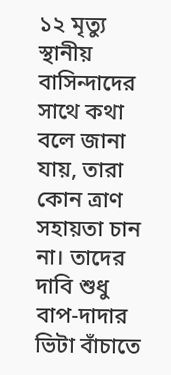১২ মৃত্যু
স্থানীয় বাসিন্দাদের সাথে কথা বলে জানা যায়, তারা কোন ত্রাণ সহায়তা চান না। তাদের দাবি শুধু বাপ-দাদার ভিটা বাঁচাতে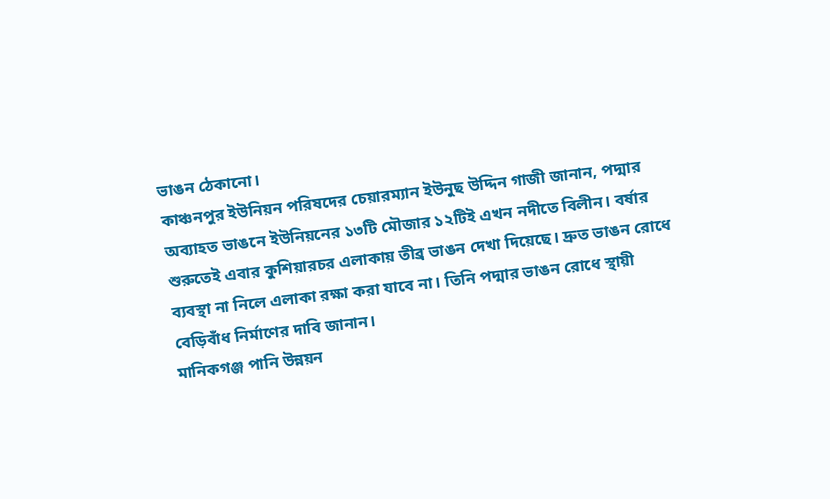ভাঙন ঠেকানো।
কাঞ্চনপুর ইউনিয়ন পরিষদের চেয়ারম্যান ইউনুছ উদ্দিন গাজী জানান, পদ্মার অব্যাহত ভাঙনে ইউনিয়নের ১৩টি মৌজার ১২টিই এখন নদীতে বিলীন। বর্ষার শুরুতেই এবার কুশিয়ারচর এলাকায় তীব্র ভাঙন দেখা দিয়েছে। দ্রুত ভাঙন রোধে ব্যবস্থা না নিলে এলাকা রক্ষা করা যাবে না। তিনি পদ্মার ভাঙন রোধে স্থায়ী বেড়িবাঁধ নির্মাণের দাবি জানান।
মানিকগঞ্জ পানি উন্নয়ন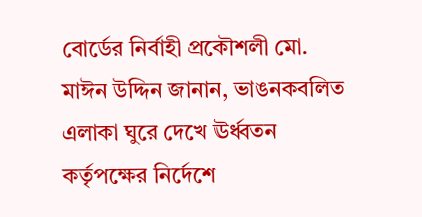বোর্ডের নির্বাহী প্রকৌশলী মো. মাঈন উদ্দিন জানান, ভাঙনকবলিত এলাকা ঘুরে দেখে ঊর্ধ্বতন কর্তৃপক্ষের নির্দেশে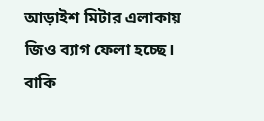আড়াইশ মিটার এলাকায় জিও ব্যাগ ফেলা হচ্ছে। বাকি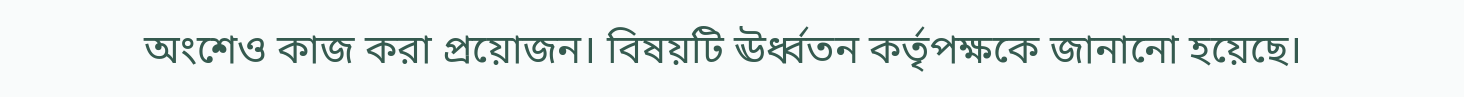অংশেও কাজ করা প্রয়োজন। বিষয়টি ঊর্ধ্বতন কর্তৃপক্ষকে জানানো হয়েছে।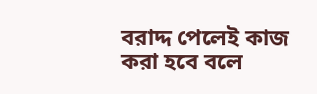বরাদ্দ পেলেই কাজ করা হবে বলে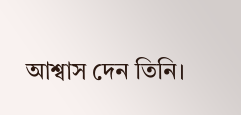আশ্বাস দেন তিনি।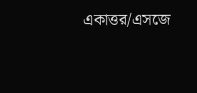একাত্তর/এসজে